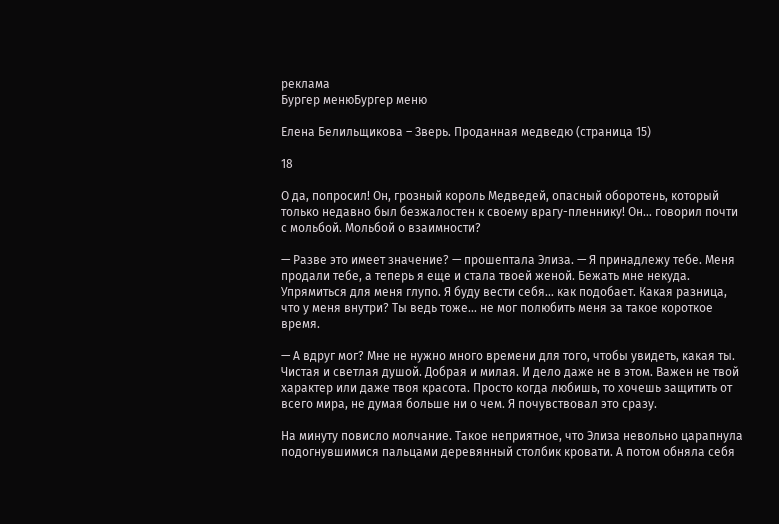реклама
Бургер менюБургер меню

Елена Белильщикова – Зверь. Проданная медведю (страница 15)

18

О да, попросил! Он, грозный король Медведей, опасный оборотень, который только недавно был безжалостен к своему врагу-пленнику! Он… говорил почти с мольбой. Мольбой о взаимности?

— Разве это имеет значение? — прошептала Элиза. — Я принадлежу тебе. Меня продали тебе, а теперь я еще и стала твоей женой. Бежать мне некуда. Упрямиться для меня глупо. Я буду вести себя… как подобает. Какая разница, что у меня внутри? Ты ведь тоже… не мог полюбить меня за такое короткое время.

— А вдруг мог? Мне не нужно много времени для того, чтобы увидеть, какая ты. Чистая и светлая душой. Добрая и милая. И дело даже не в этом. Важен не твой характер или даже твоя красота. Просто когда любишь, то хочешь защитить от всего мира, не думая больше ни о чем. Я почувствовал это сразу.

На минуту повисло молчание. Такое неприятное, что Элиза невольно царапнула подогнувшимися пальцами деревянный столбик кровати. А потом обняла себя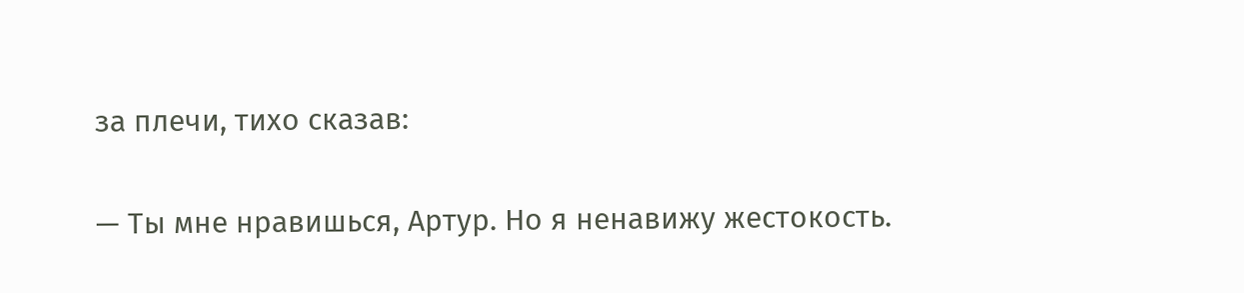за плечи, тихо сказав:

— Ты мне нравишься, Артур. Но я ненавижу жестокость.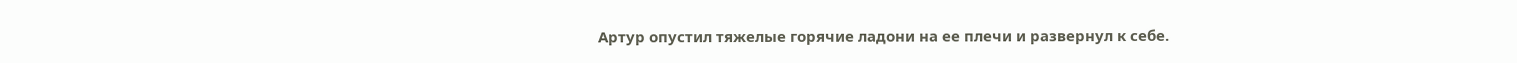Артур опустил тяжелые горячие ладони на ее плечи и развернул к себе.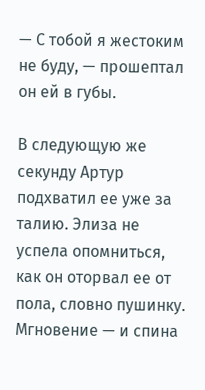— С тобой я жестоким не буду, — прошептал он ей в губы.

В следующую же секунду Артур подхватил ее уже за талию. Элиза не успела опомниться, как он оторвал ее от пола, словно пушинку. Мгновение — и спина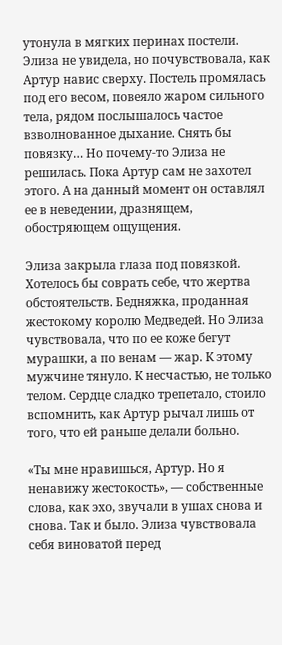утонула в мягких перинах постели. Элиза не увидела, но почувствовала, как Артур навис сверху. Постель промялась под его весом, повеяло жаром сильного тела, рядом послышалось частое взволнованное дыхание. Снять бы повязку… Но почему-то Элиза не решилась. Пока Артур сам не захотел этого. А на данный момент он оставлял ее в неведении, дразнящем, обостряющем ощущения.

Элиза закрыла глаза под повязкой. Хотелось бы соврать себе, что жертва обстоятельств. Бедняжка, проданная жестокому королю Медведей. Но Элиза чувствовала, что по ее коже бегут мурашки, а по венам — жар. К этому мужчине тянуло. К несчастью, не только телом. Сердце сладко трепетало, стоило вспомнить, как Артур рычал лишь от того, что ей раньше делали больно.

«Ты мне нравишься, Артур. Но я ненавижу жестокость», — собственные слова, как эхо, звучали в ушах снова и снова. Так и было. Элиза чувствовала себя виноватой перед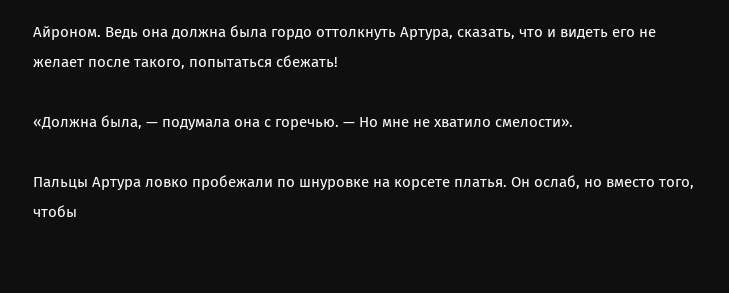Айроном. Ведь она должна была гордо оттолкнуть Артура, сказать, что и видеть его не желает после такого, попытаться сбежать!

«Должна была, — подумала она с горечью. — Но мне не хватило смелости».

Пальцы Артура ловко пробежали по шнуровке на корсете платья. Он ослаб, но вместо того, чтобы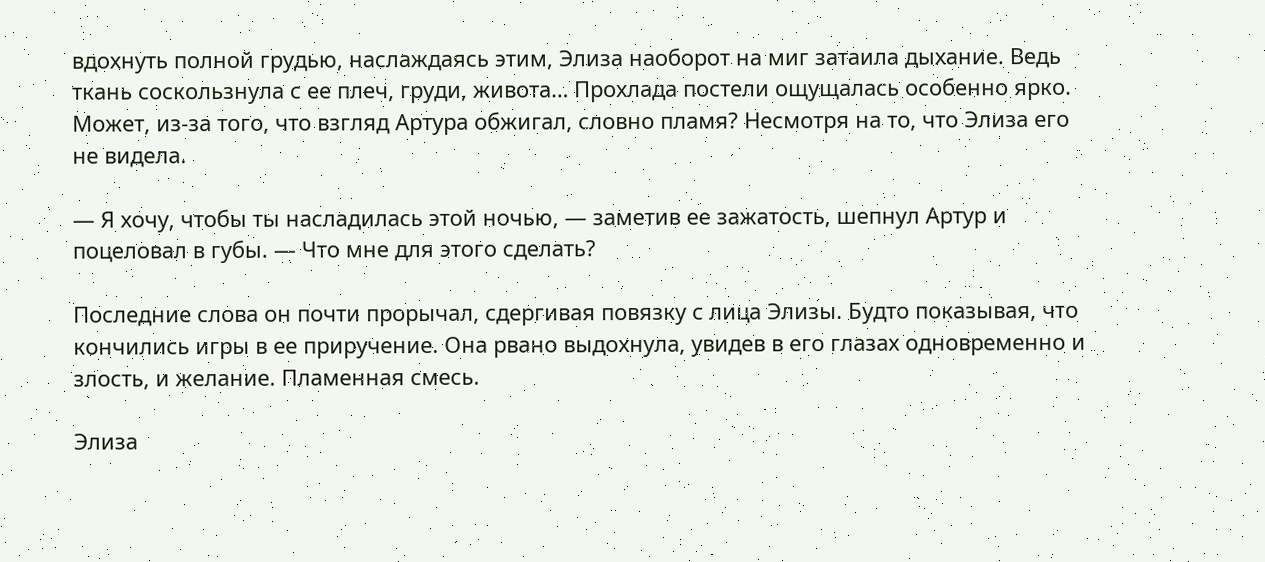вдохнуть полной грудью, наслаждаясь этим, Элиза наоборот на миг затаила дыхание. Ведь ткань соскользнула с ее плеч, груди, живота… Прохлада постели ощущалась особенно ярко. Может, из-за того, что взгляд Артура обжигал, словно пламя? Несмотря на то, что Элиза его не видела.

— Я хочу, чтобы ты насладилась этой ночью, — заметив ее зажатость, шепнул Артур и поцеловал в губы. — Что мне для этого сделать?

Последние слова он почти прорычал, сдергивая повязку с лица Элизы. Будто показывая, что кончились игры в ее приручение. Она рвано выдохнула, увидев в его глазах одновременно и злость, и желание. Пламенная смесь.

Элиза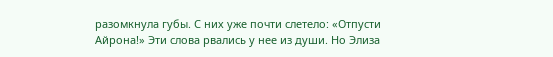разомкнула губы. С них уже почти слетело: «Отпусти Айрона!» Эти слова рвались у нее из души. Но Элиза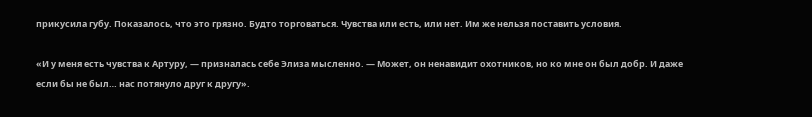прикусила губу. Показалось, что это грязно. Будто торговаться. Чувства или есть, или нет. Им же нельзя поставить условия.

«И у меня есть чувства к Артуру, — призналась себе Элиза мысленно. — Может, он ненавидит охотников, но ко мне он был добр. И даже если бы не был… нас потянуло друг к другу».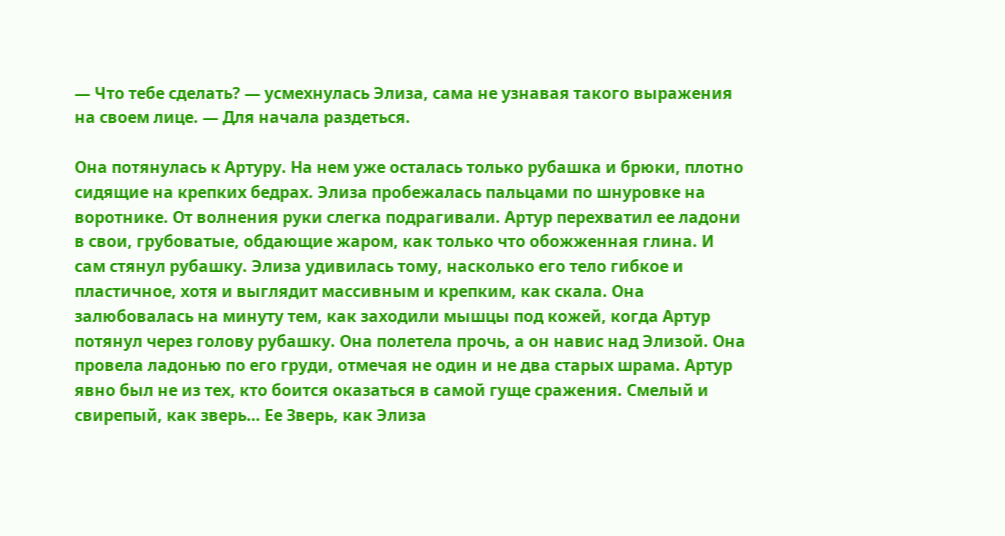— Что тебе сделать? — усмехнулась Элиза, сама не узнавая такого выражения на своем лице. — Для начала раздеться.

Она потянулась к Артуру. На нем уже осталась только рубашка и брюки, плотно сидящие на крепких бедрах. Элиза пробежалась пальцами по шнуровке на воротнике. От волнения руки слегка подрагивали. Артур перехватил ее ладони в свои, грубоватые, обдающие жаром, как только что обожженная глина. И сам стянул рубашку. Элиза удивилась тому, насколько его тело гибкое и пластичное, хотя и выглядит массивным и крепким, как скала. Она залюбовалась на минуту тем, как заходили мышцы под кожей, когда Артур потянул через голову рубашку. Она полетела прочь, а он навис над Элизой. Она провела ладонью по его груди, отмечая не один и не два старых шрама. Артур явно был не из тех, кто боится оказаться в самой гуще сражения. Смелый и свирепый, как зверь… Ее Зверь, как Элиза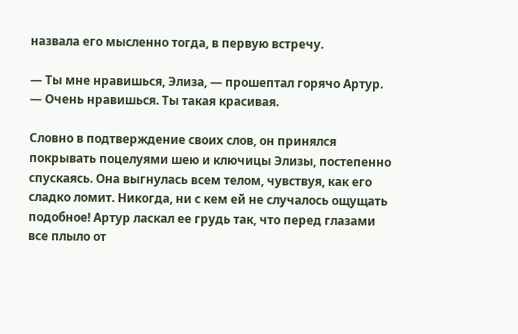назвала его мысленно тогда, в первую встречу.

— Ты мне нравишься, Элиза, — прошептал горячо Артур. — Очень нравишься. Ты такая красивая.

Словно в подтверждение своих слов, он принялся покрывать поцелуями шею и ключицы Элизы, постепенно спускаясь. Она выгнулась всем телом, чувствуя, как его сладко ломит. Никогда, ни с кем ей не случалось ощущать подобное! Артур ласкал ее грудь так, что перед глазами все плыло от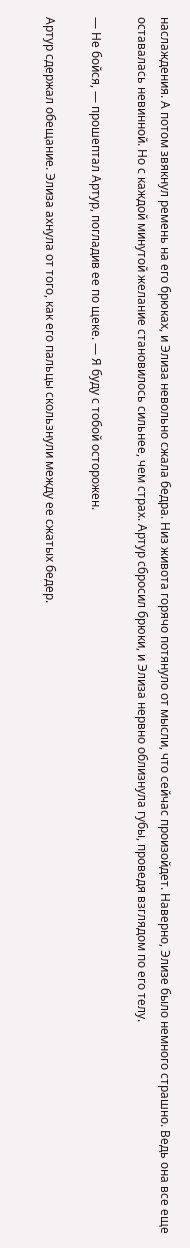наслаждения. А потом звякнул ремень на его брюках, и Элиза невольно сжала бедра. Низ живота горячо потянуло от мысли, что сейчас произойдет. Наверно, Элизе было немного страшно. Ведь она все еще оставалась невинной. Но с каждой минутой желание становилось сильнее, чем страх. Артур сбросил брюки, и Элиза нервно облизнула губы, проведя взглядом по его телу.

— Не бойся, — прошептал Артур, погладив ее по щеке. — Я буду с тобой осторожен.

Артур сдержал обещание. Элиза ахнула от того, как его пальцы скользнули между ее сжатых бедер.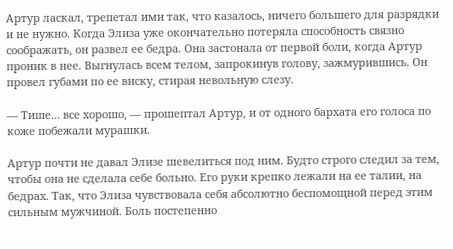Артур ласкал, трепетал ими так, что казалось, ничего большего для разрядки и не нужно. Когда Элиза уже окончательно потеряла способность связно соображать, он развел ее бедра. Она застонала от первой боли, когда Артур проник в нее. Выгнулась всем телом, запрокинув голову, зажмурившись. Он провел губами по ее виску, стирая невольную слезу.

— Тише… все хорошо, — прошептал Артур, и от одного бархата его голоса по коже побежали мурашки.

Артур почти не давал Элизе шевелиться под ним. Будто строго следил за тем, чтобы она не сделала себе больно. Его руки крепко лежали на ее талии, на бедрах. Так, что Элиза чувствовала себя абсолютно беспомощной перед этим сильным мужчиной. Боль постепенно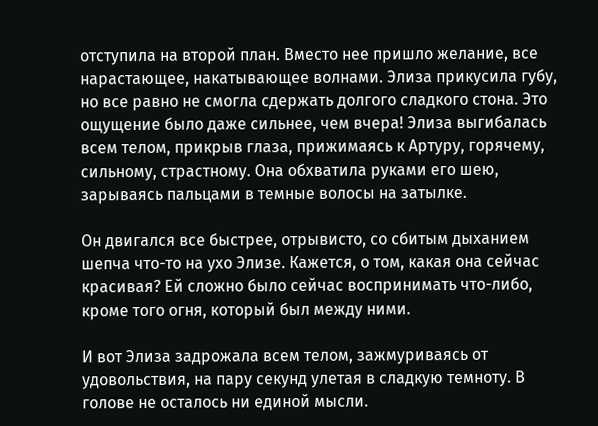отступила на второй план. Вместо нее пришло желание, все нарастающее, накатывающее волнами. Элиза прикусила губу, но все равно не смогла сдержать долгого сладкого стона. Это ощущение было даже сильнее, чем вчера! Элиза выгибалась всем телом, прикрыв глаза, прижимаясь к Артуру, горячему, сильному, страстному. Она обхватила руками его шею, зарываясь пальцами в темные волосы на затылке.

Он двигался все быстрее, отрывисто, со сбитым дыханием шепча что-то на ухо Элизе. Кажется, о том, какая она сейчас красивая? Ей сложно было сейчас воспринимать что-либо, кроме того огня, который был между ними.

И вот Элиза задрожала всем телом, зажмуриваясь от удовольствия, на пару секунд улетая в сладкую темноту. В голове не осталось ни единой мысли.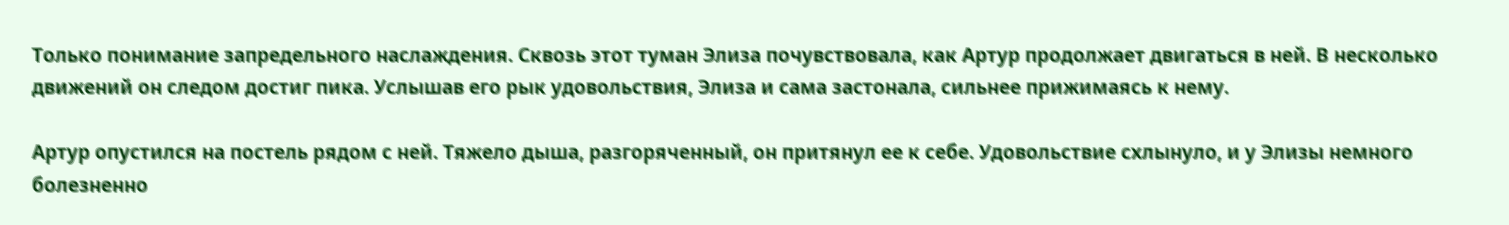Только понимание запредельного наслаждения. Сквозь этот туман Элиза почувствовала, как Артур продолжает двигаться в ней. В несколько движений он следом достиг пика. Услышав его рык удовольствия, Элиза и сама застонала, сильнее прижимаясь к нему.

Артур опустился на постель рядом с ней. Тяжело дыша, разгоряченный, он притянул ее к себе. Удовольствие схлынуло, и у Элизы немного болезненно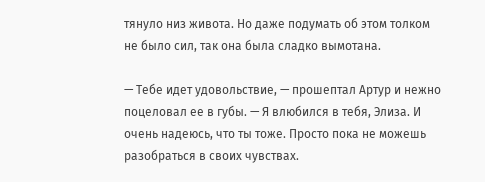тянуло низ живота. Но даже подумать об этом толком не было сил, так она была сладко вымотана.

— Тебе идет удовольствие, — прошептал Артур и нежно поцеловал ее в губы. — Я влюбился в тебя, Элиза. И очень надеюсь, что ты тоже. Просто пока не можешь разобраться в своих чувствах.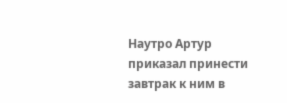Наутро Артур приказал принести завтрак к ним в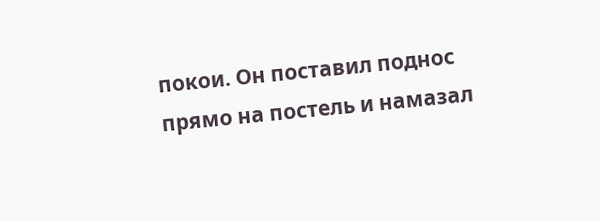покои. Он поставил поднос прямо на постель и намазал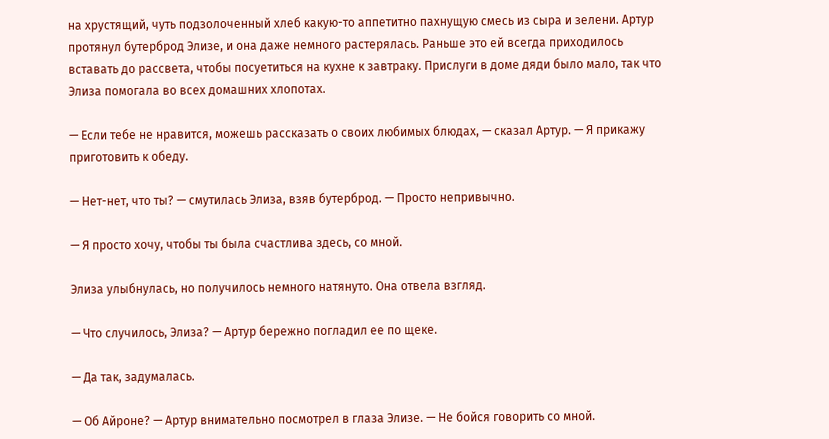на хрустящий, чуть подзолоченный хлеб какую-то аппетитно пахнущую смесь из сыра и зелени. Артур протянул бутерброд Элизе, и она даже немного растерялась. Раньше это ей всегда приходилось вставать до рассвета, чтобы посуетиться на кухне к завтраку. Прислуги в доме дяди было мало, так что Элиза помогала во всех домашних хлопотах.

— Если тебе не нравится, можешь рассказать о своих любимых блюдах, — сказал Артур. — Я прикажу приготовить к обеду.

— Нет-нет, что ты? — смутилась Элиза, взяв бутерброд. — Просто непривычно.

— Я просто хочу, чтобы ты была счастлива здесь, со мной.

Элиза улыбнулась, но получилось немного натянуто. Она отвела взгляд.

— Что случилось, Элиза? — Артур бережно погладил ее по щеке.

— Да так, задумалась.

— Об Айроне? — Артур внимательно посмотрел в глаза Элизе. — Не бойся говорить со мной.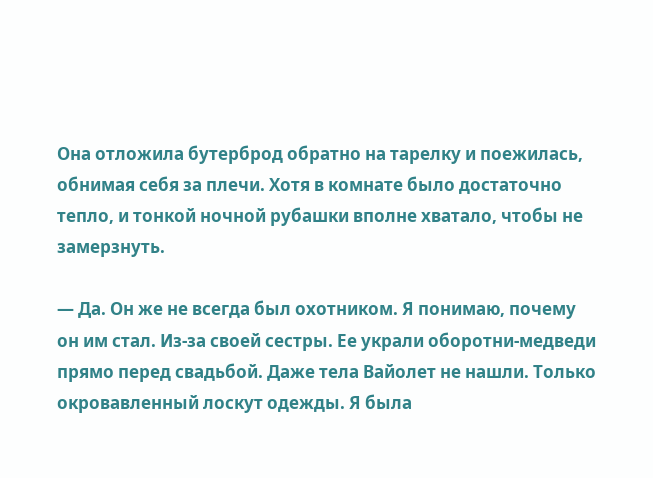Она отложила бутерброд обратно на тарелку и поежилась, обнимая себя за плечи. Хотя в комнате было достаточно тепло, и тонкой ночной рубашки вполне хватало, чтобы не замерзнуть.

— Да. Он же не всегда был охотником. Я понимаю, почему он им стал. Из-за своей сестры. Ее украли оборотни-медведи прямо перед свадьбой. Даже тела Вайолет не нашли. Только окровавленный лоскут одежды. Я была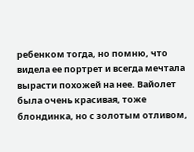ребенком тогда, но помню, что видела ее портрет и всегда мечтала вырасти похожей на нее. Вайолет была очень красивая, тоже блондинка, но с золотым отливом,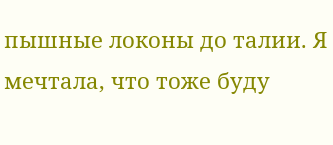пышные локоны до талии. Я мечтала, что тоже буду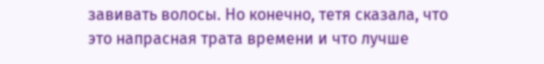завивать волосы. Но конечно, тетя сказала, что это напрасная трата времени и что лучше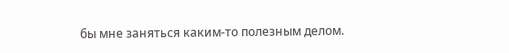бы мне заняться каким-то полезным делом.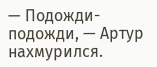— Подожди-подожди, — Артур нахмурился.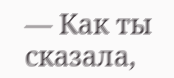— Как ты сказала,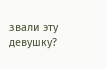звали эту девушку?